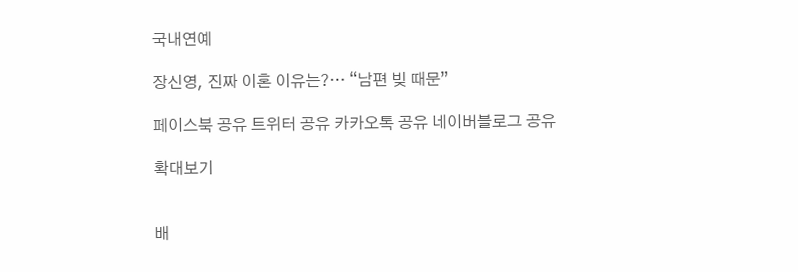국내연예

장신영, 진짜 이혼 이유는?… “남편 빚 때문”

페이스북 공유 트위터 공유 카카오톡 공유 네이버블로그 공유

확대보기


배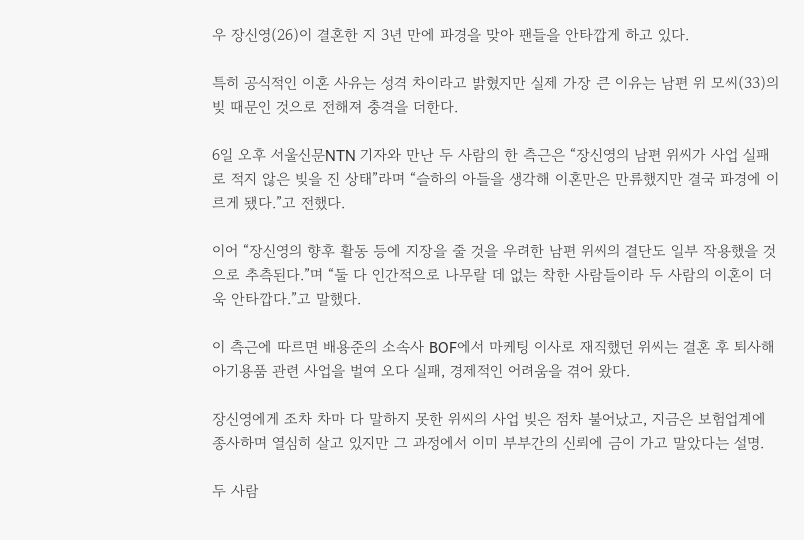우 장신영(26)이 결혼한 지 3년 만에 파경을 맞아 팬들을 안타깝게 하고 있다.

특히 공식적인 이혼 사유는 성격 차이라고 밝혔지만 실제 가장 큰 이유는 남편 위 모씨(33)의 빚 때문인 것으로 전해져 충격을 더한다.

6일 오후 서울신문NTN 기자와 만난 두 사람의 한 측근은 “장신영의 남편 위씨가 사업 실패로 적지 않은 빚을 진 상태”라며 “슬하의 아들을 생각해 이혼만은 만류했지만 결국 파경에 이르게 됐다.”고 전했다.

이어 “장신영의 향후 활동 등에 지장을 줄 것을 우려한 남편 위씨의 결단도 일부 작용했을 것으로 추측된다.”며 “둘 다 인간적으로 나무랄 데 없는 착한 사람들이라 두 사람의 이혼이 더욱 안타깝다.”고 말했다.

이 측근에 따르면 배용준의 소속사 BOF에서 마케팅 이사로 재직했던 위씨는 결혼 후 퇴사해 아기용품 관련 사업을 벌여 오다 실패, 경제적인 어려움을 겪어 왔다.

장신영에게 조차 차마 다 말하지 못한 위씨의 사업 빚은 점차 불어났고, 지금은 보험업계에 종사하며 열심히 살고 있지만 그 과정에서 이미 부부간의 신뢰에 금이 가고 말았다는 설명.

두 사람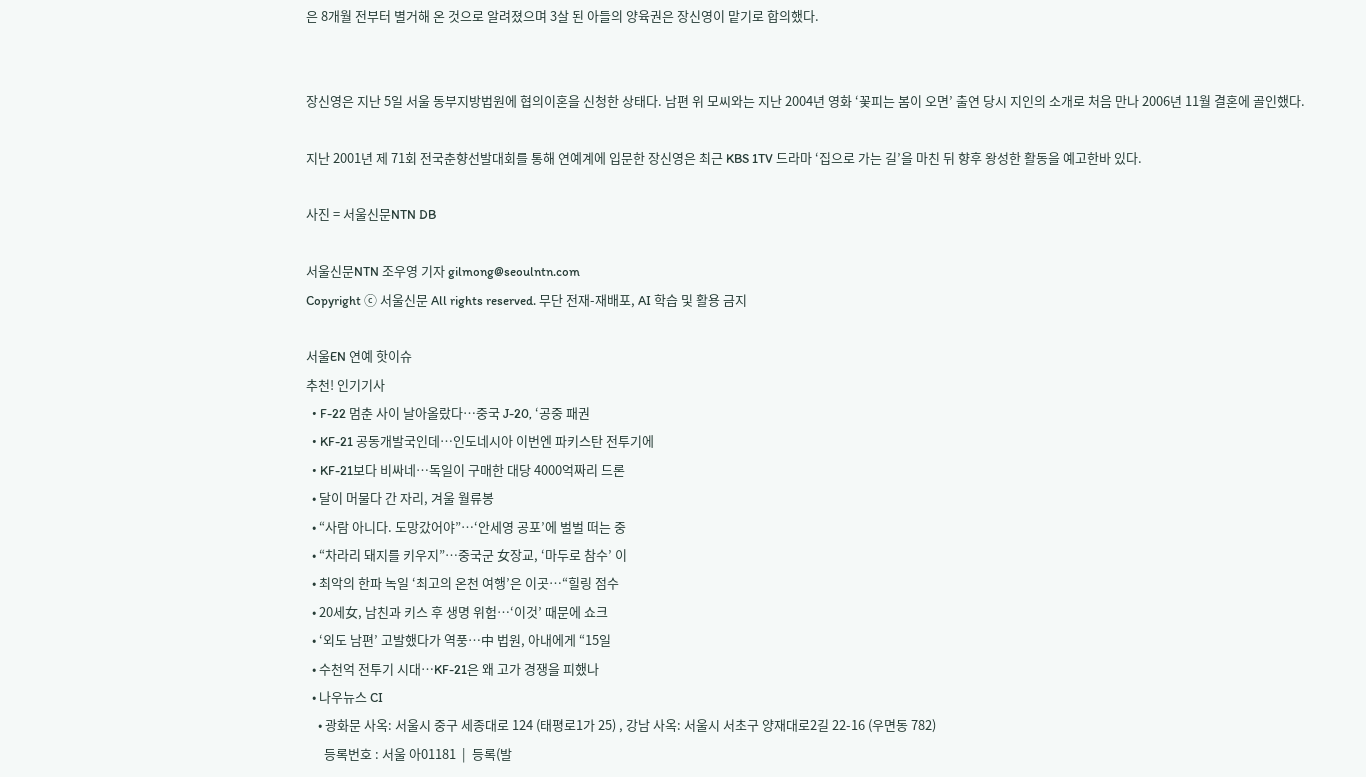은 8개월 전부터 별거해 온 것으로 알려졌으며 3살 된 아들의 양육권은 장신영이 맡기로 합의했다.


장신영은 지난 5일 서울 동부지방법원에 협의이혼을 신청한 상태다. 남편 위 모씨와는 지난 2004년 영화 ‘꽃피는 봄이 오면’ 출연 당시 지인의 소개로 처음 만나 2006년 11월 결혼에 골인했다.

지난 2001년 제 71회 전국춘향선발대회를 통해 연예계에 입문한 장신영은 최근 KBS 1TV 드라마 ‘집으로 가는 길’을 마친 뒤 향후 왕성한 활동을 예고한바 있다.

사진 = 서울신문NTN DB

서울신문NTN 조우영 기자 gilmong@seoulntn.com
Copyright ⓒ 서울신문 All rights reserved. 무단 전재-재배포, AI 학습 및 활용 금지

서울EN 연예 핫이슈
추천! 인기기사
  • F-22 멈춘 사이 날아올랐다…중국 J-20, ‘공중 패권
  • KF-21 공동개발국인데…인도네시아 이번엔 파키스탄 전투기에
  • KF-21보다 비싸네…독일이 구매한 대당 4000억짜리 드론
  • 달이 머물다 간 자리, 겨울 월류봉
  • “사람 아니다. 도망갔어야”…‘안세영 공포’에 벌벌 떠는 중
  • “차라리 돼지를 키우지”…중국군 女장교, ‘마두로 참수’ 이
  • 최악의 한파 녹일 ‘최고의 온천 여행’은 이곳…“힐링 점수
  • 20세女, 남친과 키스 후 생명 위험…‘이것’ 때문에 쇼크
  • ‘외도 남편’ 고발했다가 역풍…中 법원, 아내에게 “15일
  • 수천억 전투기 시대…KF-21은 왜 고가 경쟁을 피했나
  • 나우뉴스 CI
    • 광화문 사옥: 서울시 중구 세종대로 124 (태평로1가 25) , 강남 사옥: 서울시 서초구 양재대로2길 22-16 (우면동 782)
      등록번호 : 서울 아01181  |  등록(발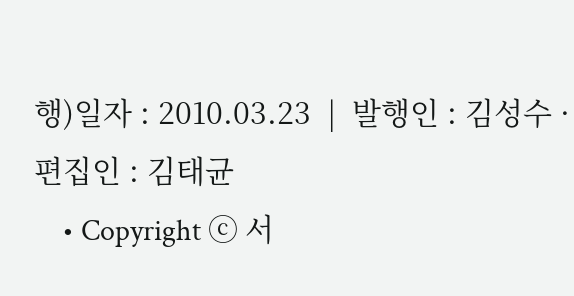행)일자 : 2010.03.23  |  발행인 : 김성수 · 편집인 : 김태균
    • Copyright ⓒ 서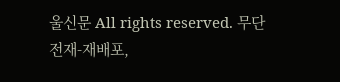울신문 All rights reserved. 무단 전재-재배포,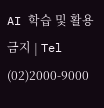AI 학습 및 활용 금지 | Tel (02)2000-9000